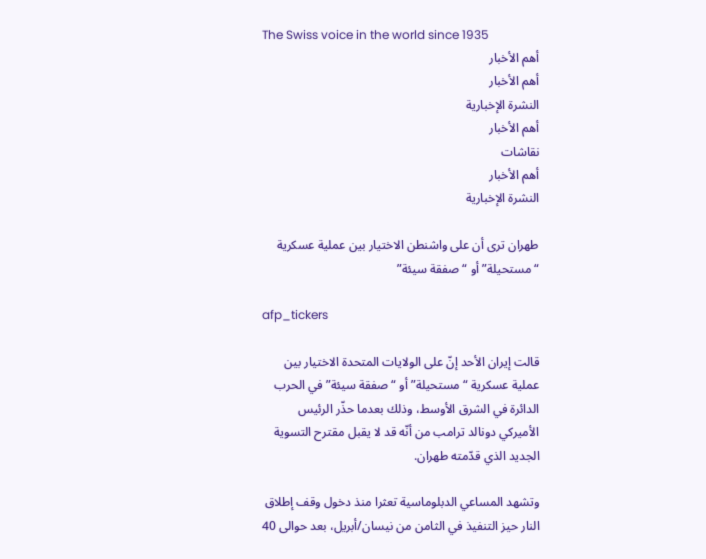The Swiss voice in the world since 1935
أهم الأخبار
أهم الأخبار
النشرة الإخبارية
أهم الأخبار
نقاشات
أهم الأخبار
النشرة الإخبارية

طهران ترى أن على واشنطن الاختيار بين عملية عسكرية “مستحيلة” أو “صفقة سيئة”

afp_tickers

قالت إيران الأحد إنّ على الولايات المتحدة الاختيار بين عملية عسكرية “مستحيلة” أو “صفقة سيئة” في الحرب الدائرة في الشرق الأوسط، وذلك بعدما حذّر الرئيس الأميركي دونالد ترامب من أنّه قد لا يقبل مقترح التسوية الجديد الذي قدّمته طهران.

وتشهد المساعي الدبلوماسية تعثرا منذ دخول وقف إطلاق النار حيز التنفيذ في الثامن من نيسان/أبريل، بعد حوالى 40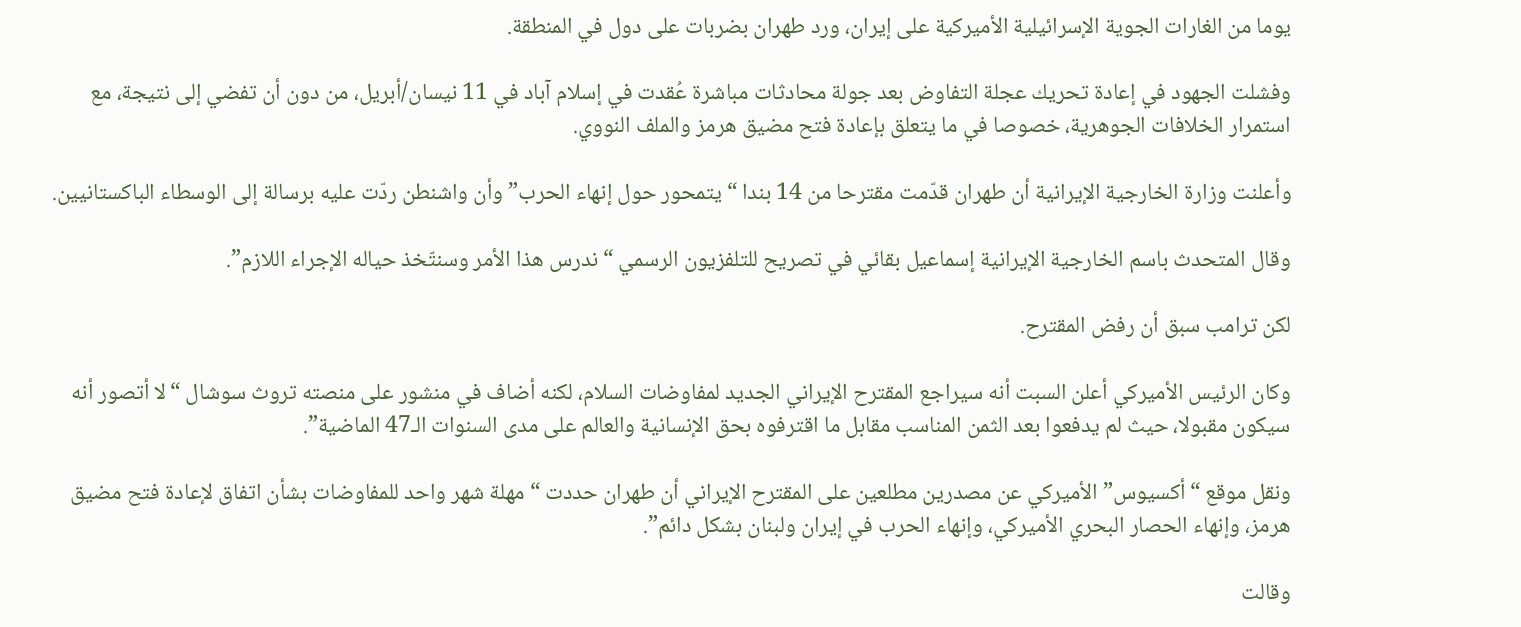يوما من الغارات الجوية الإسرائيلية الأميركية على إيران، ورد طهران بضربات على دول في المنطقة.

وفشلت الجهود في إعادة تحريك عجلة التفاوض بعد جولة محادثات مباشرة عُقدت في إسلام آباد في 11 نيسان/أبريل، من دون أن تفضي إلى نتيجة، مع استمرار الخلافات الجوهرية، خصوصا في ما يتعلق بإعادة فتح مضيق هرمز والملف النووي.

وأعلنت وزارة الخارجية الإيرانية أن طهران قدّمت مقترحا من 14 بندا “يتمحور حول إنهاء الحرب” وأن واشنطن ردّت عليه برسالة إلى الوسطاء الباكستانيين.

وقال المتحدث باسم الخارجية الإيرانية إسماعيل بقائي في تصريح للتلفزيون الرسمي “ندرس هذا الأمر وسنتّخذ حياله الإجراء اللازم”.

لكن ترامب سبق أن رفض المقترح.

وكان الرئيس الأميركي أعلن السبت أنه سيراجع المقترح الإيراني الجديد لمفاوضات السلام، لكنه أضاف في منشور على منصته تروث سوشال “لا أتصور أنه سيكون مقبولا، حيث لم يدفعوا بعد الثمن المناسب مقابل ما اقترفوه بحق الإنسانية والعالم على مدى السنوات الـ47 الماضية”.

ونقل موقع “أكسيوس” الأميركي عن مصدرين مطلعين على المقترح الإيراني أن طهران حددت “مهلة شهر واحد للمفاوضات بشأن اتفاق لإعادة فتح مضيق هرمز، وإنهاء الحصار البحري الأميركي، وإنهاء الحرب في إيران ولبنان بشكل دائم”.

وقالت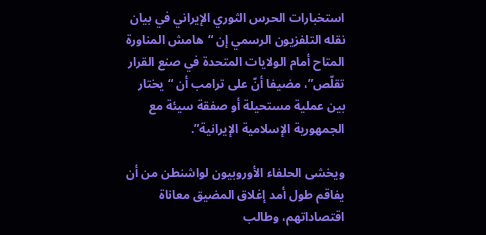استخبارات الحرس الثوري الإيراني في بيان نقله التلفزيون الرسمي إن “هامش المناورة المتاح أمام الولايات المتحدة في صنع القرار تقلّص”، مضيفا أنّ على ترامب أن “يختار بين عملية مستحيلة أو صفقة سيئة مع الجمهورية الإسلامية الإيرانية”.

ويخشى الحلفاء الأوروبيون لواشنطن من أن يفاقم طول أمد إغلاق المضيق معاناة اقتصاداتهم، وطالب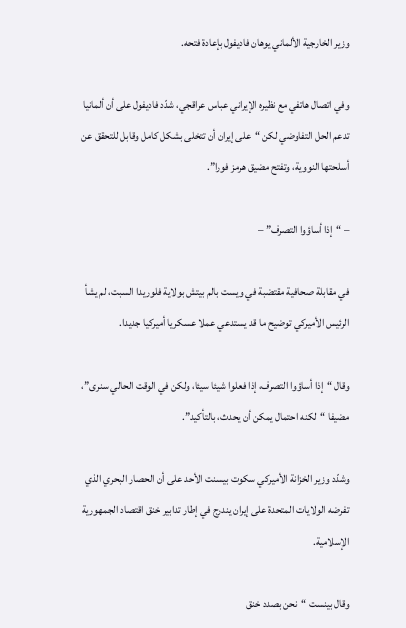وزير الخارجية الألماني يوهان فاديفول بإعادة فتحه.

وفي اتصال هاتفي مع نظيره الإيراني عباس عراقجي، شدّد فاديفول على أن ألمانيا تدعم الحل التفاوضي لكن “على إيران أن تتخلى بشكل كامل وقابل للتحقق عن أسلحتها النووية، وتفتح مضيق هرمز فورا”.

– “إذا أساؤوا التصرف” –

في مقابلة صحافية مقتضبة في ويست بالم بيتش بولاية فلوريدا السبت، لم يشأ الرئيس الأميركي توضيح ما قد يستدعي عملا عسكريا أميركيا جديدا.

وقال “إذا أساؤوا التصرف، إذا فعلوا شيئا سيئا، ولكن في الوقت الحالي سنرى”، مضيفا “لكنه احتمال يمكن أن يحدث، بالتأكيد”.

وشدّد وزير الخزانة الأميركي سكوت بيسنت الأحد على أن الحصار البحري الذي تفرضه الولايات المتحدة على إيران يندرج في إطار تدابير خنق اقتصاد الجمهورية الإسلامية.

وقال بينست “نحن بصدد خنق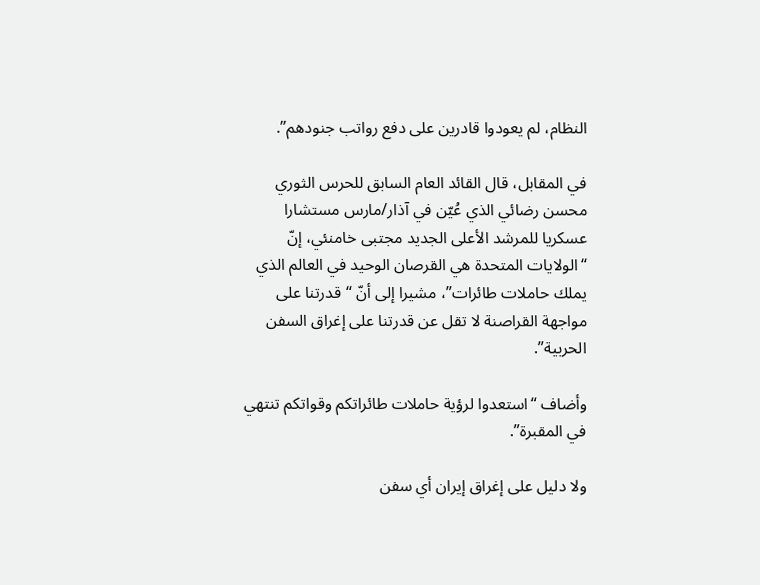النظام، لم يعودوا قادرين على دفع رواتب جنودهم”.

في المقابل، قال القائد العام السابق للحرس الثوري محسن رضائي الذي عُيّن في آذار/مارس مستشارا عسكريا للمرشد الأعلى الجديد مجتبى خامنئي، إنّ “الولايات المتحدة هي القرصان الوحيد في العالم الذي يملك حاملات طائرات”، مشيرا إلى أنّ “قدرتنا على مواجهة القراصنة لا تقل عن قدرتنا على إغراق السفن الحربية”.

وأضاف “استعدوا لرؤية حاملات طائراتكم وقواتكم تنتهي في المقبرة”.

ولا دليل على إغراق إيران أي سفن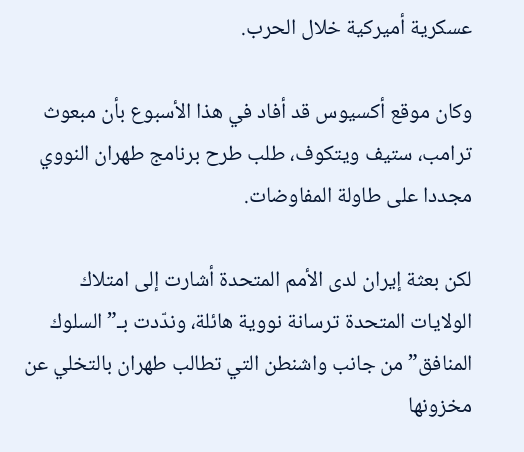عسكرية أميركية خلال الحرب.

وكان موقع أكسيوس قد أفاد في هذا الأسبوع بأن مبعوث ترامب، ستيف ويتكوف، طلب طرح برنامج طهران النووي مجددا على طاولة المفاوضات.

لكن بعثة إيران لدى الأمم المتحدة أشارت إلى امتلاك الولايات المتحدة ترسانة نووية هائلة، وندّدت بـ”السلوك المنافق” من جانب واشنطن التي تطالب طهران بالتخلي عن مخزونها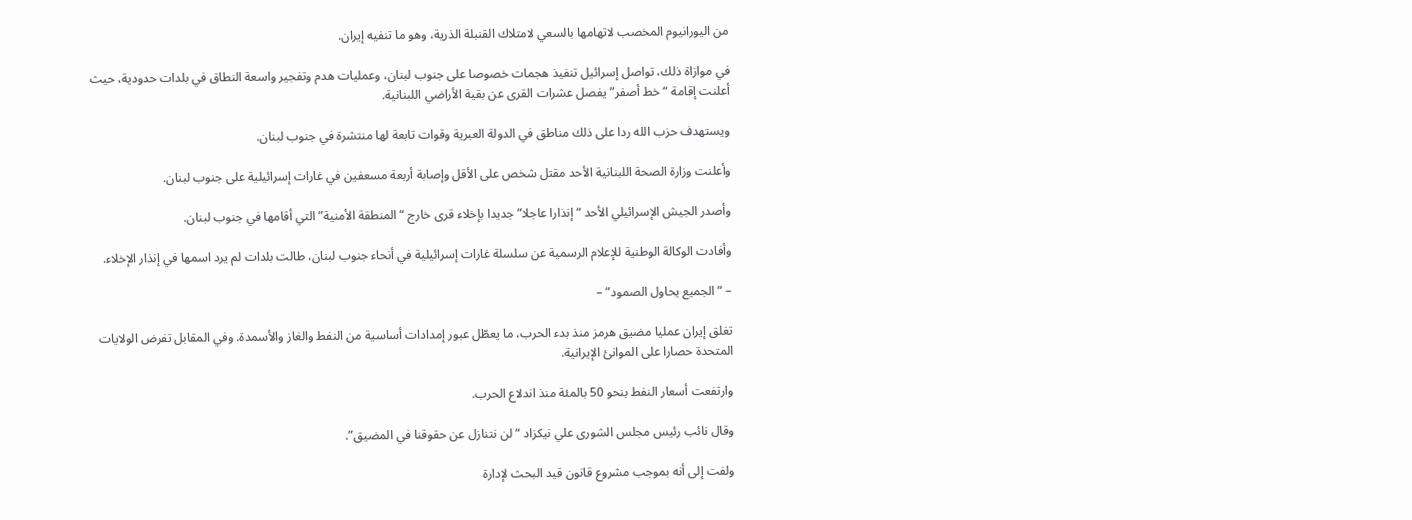من اليورانيوم المخصب لاتهامها بالسعي لامتلاك القنبلة الذرية، وهو ما تنفيه إيران.

في موازاة ذلك، تواصل إسرائيل تنفيذ هجمات خصوصا على جنوب لبنان، وعمليات هدم وتفجير واسعة النطاق في بلدات حدودية، حيث أعلنت إقامة “خط أصفر” يفصل عشرات القرى عن بقية الأراضي اللبنانية.

ويستهدف حزب الله ردا على ذلك مناطق في الدولة العبرية وقوات تابعة لها منتشرة في جنوب لبنان.

وأعلنت وزارة الصحة اللبنانية الأحد مقتل شخص على الأقل وإصابة أربعة مسعفين في غارات إسرائيلية على جنوب لبنان.

وأصدر الجيش الإسرائيلي الأحد “إنذارا عاجلا” جديدا بإخلاء قرى خارج “المنطقة الأمنية” التي أقامها في جنوب لبنان.

وأفادت الوكالة الوطنية للإعلام الرسمية عن سلسلة غارات إسرائيلية في أنحاء جنوب لبنان، طالت بلدات لم يرد اسمها في إنذار الإخلاء.

– “الجميع يحاول الصمود” –

تغلق إيران عمليا مضيق هرمز منذ بدء الحرب، ما يعطّل عبور إمدادات أساسية من النفط والغاز والأسمدة. وفي المقابل تفرض الولايات المتحدة حصارا على الموانئ الإيرانية.

وارتفعت أسعار النفط بنحو 50 بالمئة منذ اندلاع الحرب.

وقال نائب رئيس مجلس الشورى علي نيكزاد “لن نتنازل عن حقوقنا في المضيق”.

ولفت إلى أنه بموجب مشروع قانون قيد البحث لإدارة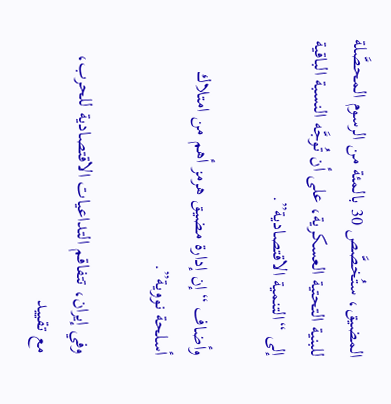المضيق، ستُخصَّص 30 بالمئة من الرسوم المحصَّلة للبنية التحتية العسكرية، على أن تُوجَّه النسبة الباقية إلى “التنمية الاقتصادية”.

وأضاف “إن إدارة مضيق هرمز أهم من امتلاك أسلحة نووية”.

وفي إيران، تتفاقم التداعيات الاقتصادية للحرب، مع تقييد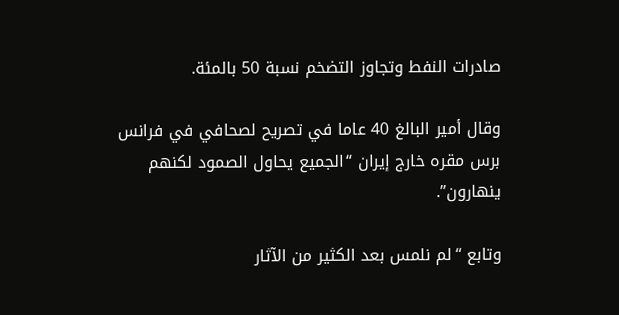صادرات النفط وتجاوز التضخم نسبة 50 بالمئة.

وقال أمير البالغ 40 عاما في تصريح لصحافي في فرانس برس مقره خارج إيران “الجميع يحاول الصمود لكنهم ينهارون”.

وتابع “لم نلمس بعد الكثير من الآثار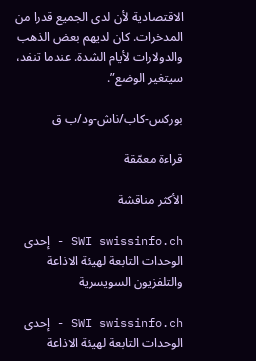الاقتصادية لأن لدى الجميع قدرا من المدخرات. كان لديهم بعض الذهب والدولارات لأيام الشدة. عندما تنفد، سيتغير الوضع”.

بوركس-كاب/ناش-ود/ب ق

قراءة معمّقة

الأكثر مناقشة

SWI swissinfo.ch - إحدى الوحدات التابعة لهيئة الاذاعة والتلفزيون السويسرية

SWI swissinfo.ch - إحدى الوحدات التابعة لهيئة الاذاعة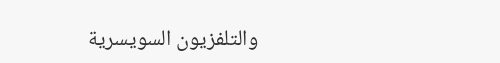والتلفزيون السويسرية